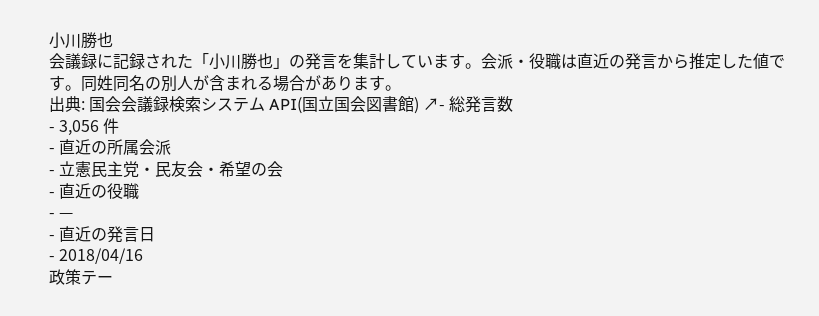小川勝也
会議録に記録された「小川勝也」の発言を集計しています。会派・役職は直近の発言から推定した値です。同姓同名の別人が含まれる場合があります。
出典: 国会会議録検索システム API(国立国会図書館) ↗- 総発言数
- 3,056 件
- 直近の所属会派
- 立憲民主党・民友会・希望の会
- 直近の役職
- —
- 直近の発言日
- 2018/04/16
政策テー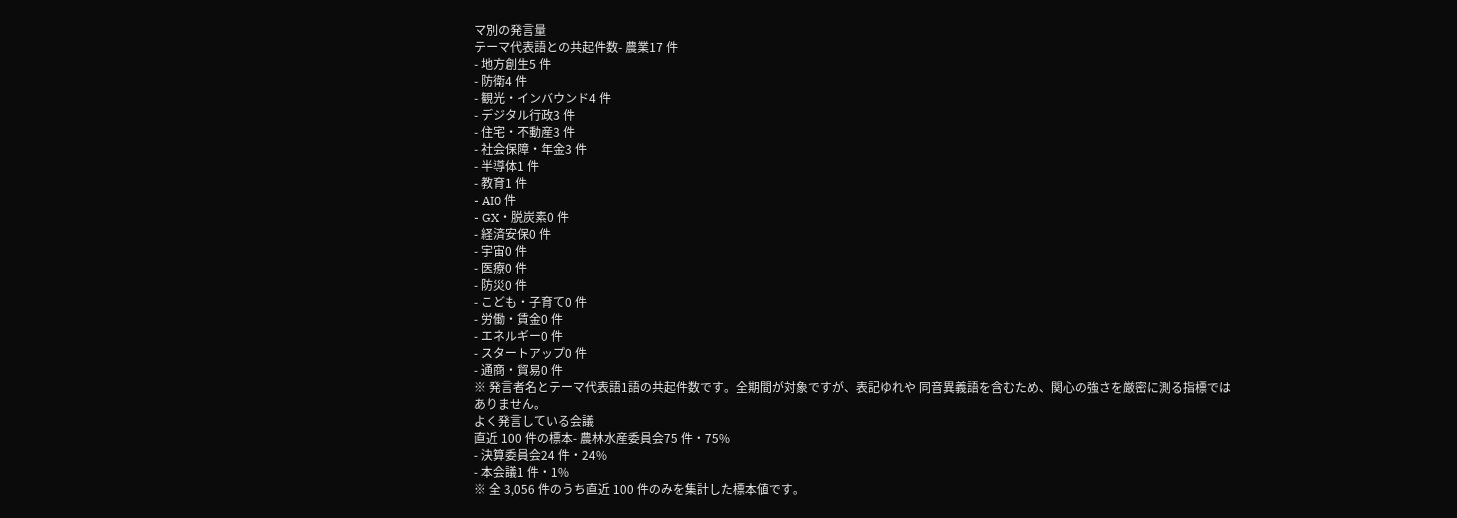マ別の発言量
テーマ代表語との共起件数- 農業17 件
- 地方創生5 件
- 防衛4 件
- 観光・インバウンド4 件
- デジタル行政3 件
- 住宅・不動産3 件
- 社会保障・年金3 件
- 半導体1 件
- 教育1 件
- AI0 件
- GX・脱炭素0 件
- 経済安保0 件
- 宇宙0 件
- 医療0 件
- 防災0 件
- こども・子育て0 件
- 労働・賃金0 件
- エネルギー0 件
- スタートアップ0 件
- 通商・貿易0 件
※ 発言者名とテーマ代表語1語の共起件数です。全期間が対象ですが、表記ゆれや 同音異義語を含むため、関心の強さを厳密に測る指標ではありません。
よく発言している会議
直近 100 件の標本- 農林水産委員会75 件・75%
- 決算委員会24 件・24%
- 本会議1 件・1%
※ 全 3,056 件のうち直近 100 件のみを集計した標本値です。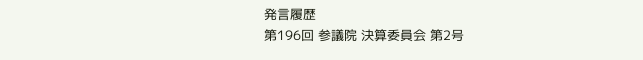発言履歴
第196回 参議院 決算委員会 第2号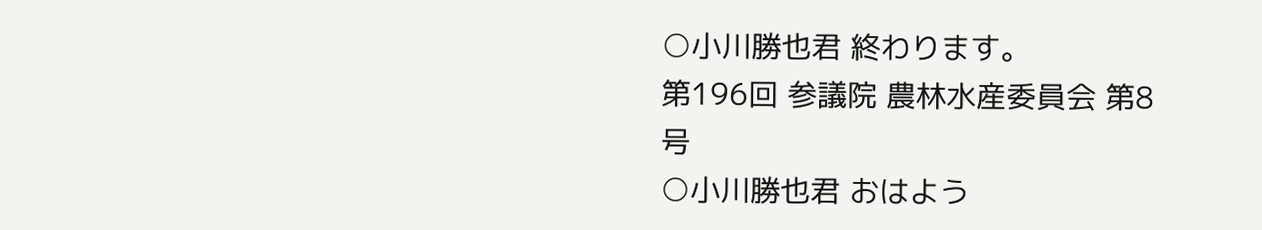○小川勝也君 終わります。
第196回 参議院 農林水産委員会 第8号
○小川勝也君 おはよう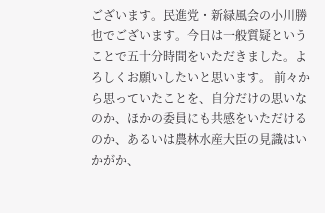ございます。民進党・新緑風会の小川勝也でございます。今日は一般質疑ということで五十分時間をいただきました。よろしくお願いしたいと思います。 前々から思っていたことを、自分だけの思いなのか、ほかの委員にも共感をいただけるのか、あるいは農林水産大臣の見識はいかがか、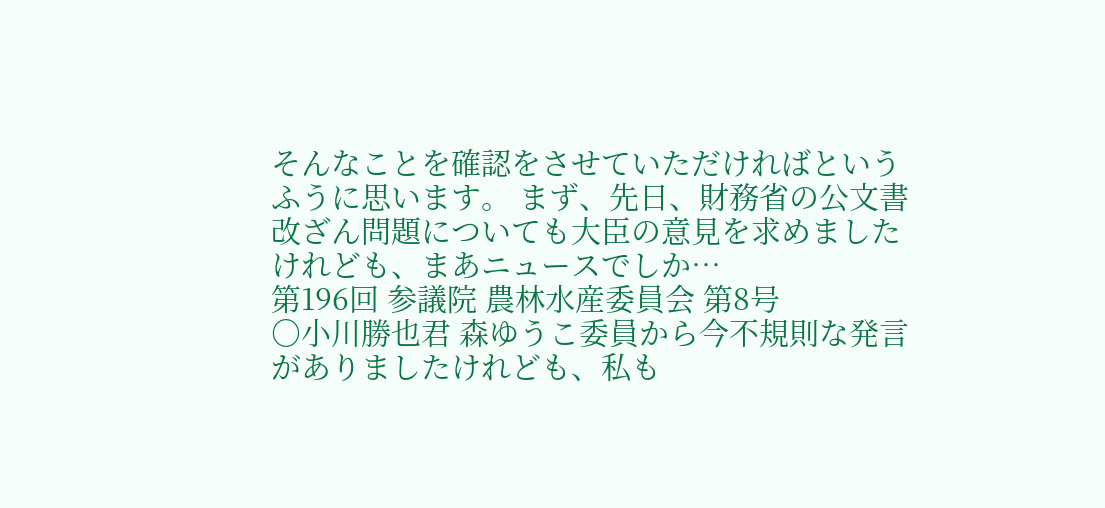そんなことを確認をさせていただければというふうに思います。 まず、先日、財務省の公文書改ざん問題についても大臣の意見を求めましたけれども、まあニュースでしか…
第196回 参議院 農林水産委員会 第8号
○小川勝也君 森ゆうこ委員から今不規則な発言がありましたけれども、私も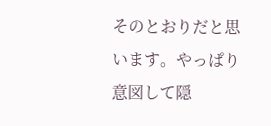そのとおりだと思います。やっぱり意図して隠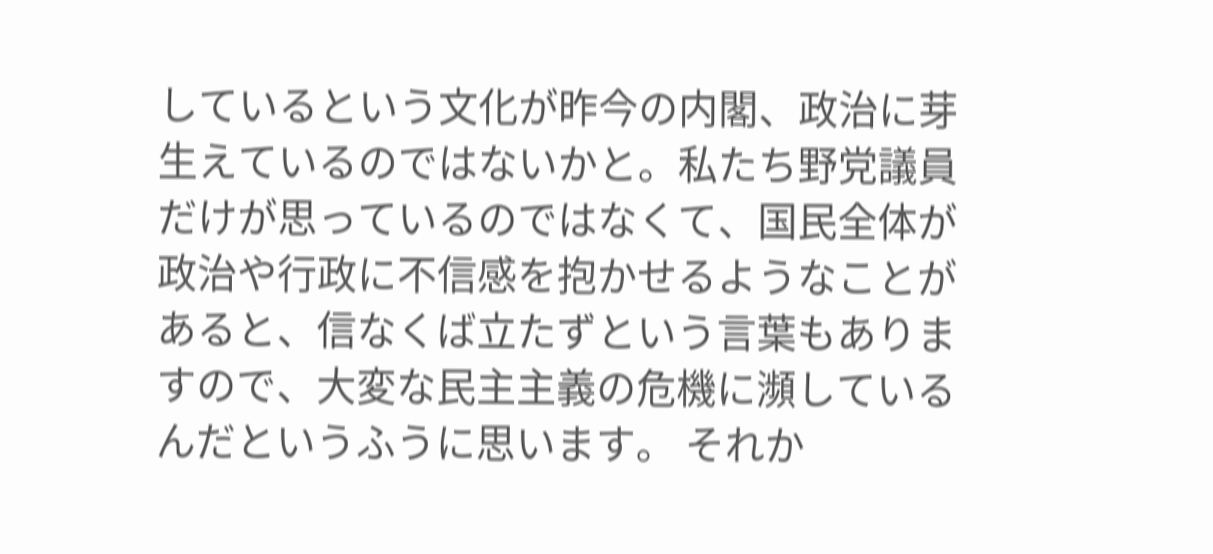しているという文化が昨今の内閣、政治に芽生えているのではないかと。私たち野党議員だけが思っているのではなくて、国民全体が政治や行政に不信感を抱かせるようなことがあると、信なくば立たずという言葉もありますので、大変な民主主義の危機に瀕しているんだというふうに思います。 それか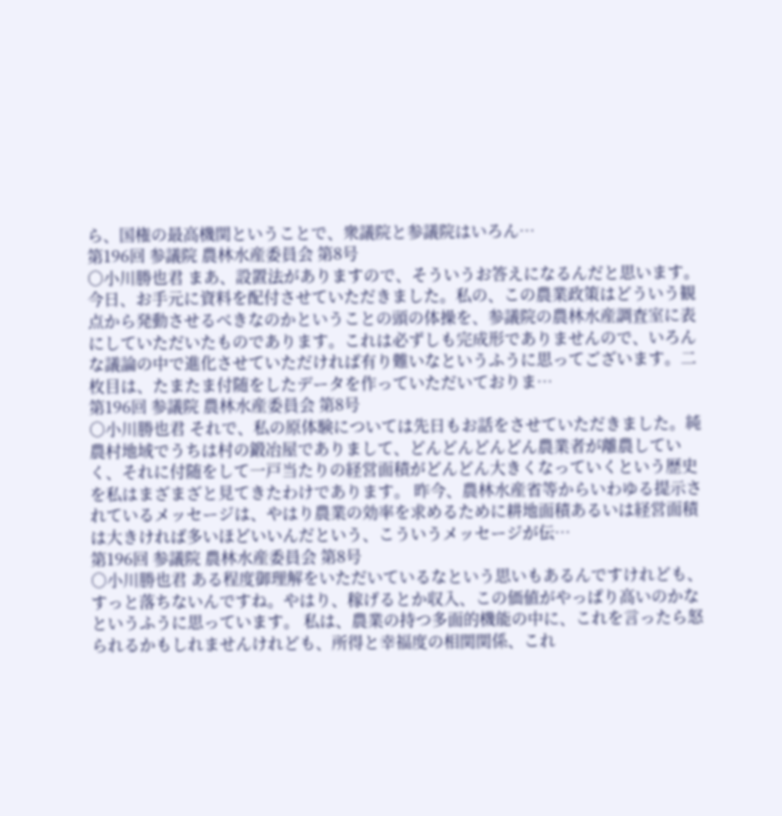ら、国権の最高機関ということで、衆議院と参議院はいろん…
第196回 参議院 農林水産委員会 第8号
○小川勝也君 まあ、設置法がありますので、そういうお答えになるんだと思います。 今日、お手元に資料を配付させていただきました。私の、この農業政策はどういう観点から発動させるべきなのかということの頭の体操を、参議院の農林水産調査室に表にしていただいたものであります。これは必ずしも完成形でありませんので、いろんな議論の中で進化させていただければ有り難いなというふうに思ってございます。二枚目は、たまたま付随をしたデータを作っていただいておりま…
第196回 参議院 農林水産委員会 第8号
○小川勝也君 それで、私の原体験については先日もお話をさせていただきました。純農村地域でうちは村の鍛冶屋でありまして、どんどんどんどん農業者が離農していく、それに付随をして一戸当たりの経営面積がどんどん大きくなっていくという歴史を私はまざまざと見てきたわけであります。 昨今、農林水産省等からいわゆる提示されているメッセージは、やはり農業の効率を求めるために耕地面積あるいは経営面積は大きければ多いほどいいんだという、こういうメッセージが伝…
第196回 参議院 農林水産委員会 第8号
○小川勝也君 ある程度御理解をいただいているなという思いもあるんですけれども、すっと落ちないんですね。やはり、稼げるとか収入、この価値がやっぱり高いのかなというふうに思っています。 私は、農業の持つ多面的機能の中に、これを言ったら怒られるかもしれませんけれども、所得と幸福度の相関関係、これ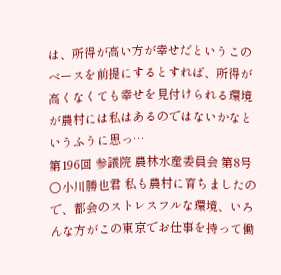は、所得が高い方が幸せだというこのベースを前提にするとすれば、所得が高くなくても幸せを見付けられる環境が農村には私はあるのではないかなというふうに思っ…
第196回 参議院 農林水産委員会 第8号
○小川勝也君 私も農村に育ちましたので、都会のストレスフルな環境、いろんな方がこの東京でお仕事を持って働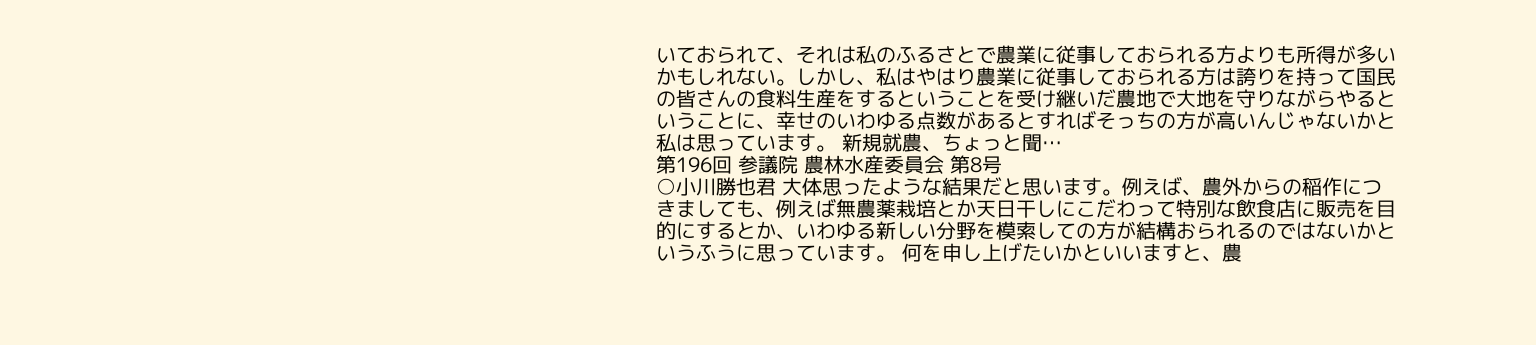いておられて、それは私のふるさとで農業に従事しておられる方よりも所得が多いかもしれない。しかし、私はやはり農業に従事しておられる方は誇りを持って国民の皆さんの食料生産をするということを受け継いだ農地で大地を守りながらやるということに、幸せのいわゆる点数があるとすればそっちの方が高いんじゃないかと私は思っています。 新規就農、ちょっと聞…
第196回 参議院 農林水産委員会 第8号
○小川勝也君 大体思ったような結果だと思います。例えば、農外からの稲作につきましても、例えば無農薬栽培とか天日干しにこだわって特別な飲食店に販売を目的にするとか、いわゆる新しい分野を模索しての方が結構おられるのではないかというふうに思っています。 何を申し上げたいかといいますと、農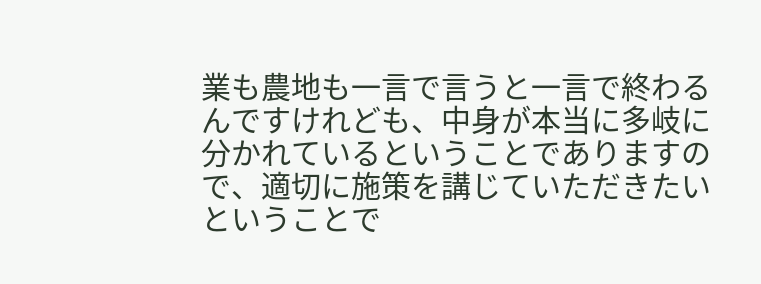業も農地も一言で言うと一言で終わるんですけれども、中身が本当に多岐に分かれているということでありますので、適切に施策を講じていただきたいということで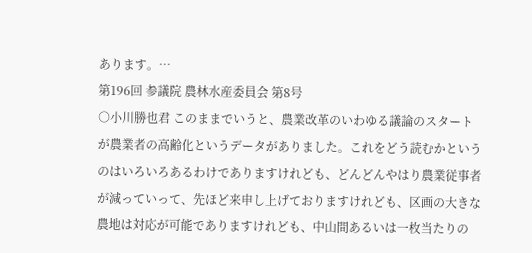あります。…
第196回 参議院 農林水産委員会 第8号
○小川勝也君 このままでいうと、農業改革のいわゆる議論のスタートが農業者の高齢化というデータがありました。これをどう読むかというのはいろいろあるわけでありますけれども、どんどんやはり農業従事者が減っていって、先ほど来申し上げておりますけれども、区画の大きな農地は対応が可能でありますけれども、中山間あるいは一枚当たりの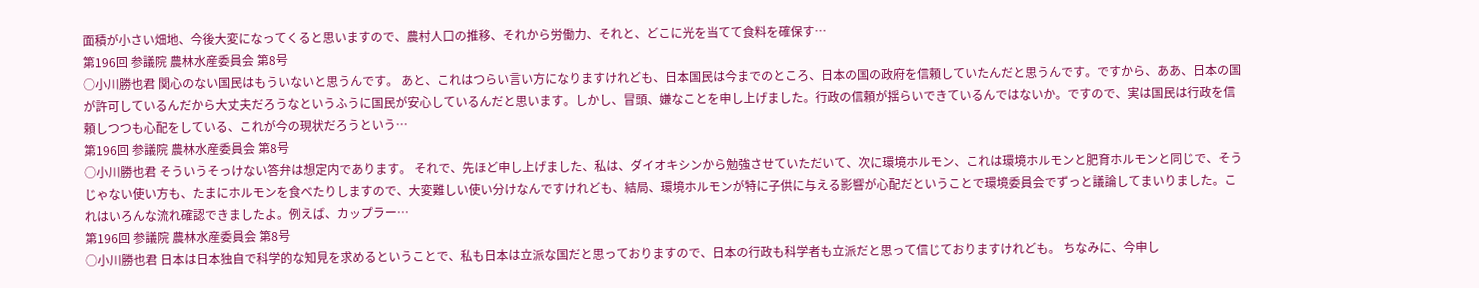面積が小さい畑地、今後大変になってくると思いますので、農村人口の推移、それから労働力、それと、どこに光を当てて食料を確保す…
第196回 参議院 農林水産委員会 第8号
○小川勝也君 関心のない国民はもういないと思うんです。 あと、これはつらい言い方になりますけれども、日本国民は今までのところ、日本の国の政府を信頼していたんだと思うんです。ですから、ああ、日本の国が許可しているんだから大丈夫だろうなというふうに国民が安心しているんだと思います。しかし、冒頭、嫌なことを申し上げました。行政の信頼が揺らいできているんではないか。ですので、実は国民は行政を信頼しつつも心配をしている、これが今の現状だろうという…
第196回 参議院 農林水産委員会 第8号
○小川勝也君 そういうそっけない答弁は想定内であります。 それで、先ほど申し上げました、私は、ダイオキシンから勉強させていただいて、次に環境ホルモン、これは環境ホルモンと肥育ホルモンと同じで、そうじゃない使い方も、たまにホルモンを食べたりしますので、大変難しい使い分けなんですけれども、結局、環境ホルモンが特に子供に与える影響が心配だということで環境委員会でずっと議論してまいりました。これはいろんな流れ確認できましたよ。例えば、カップラー…
第196回 参議院 農林水産委員会 第8号
○小川勝也君 日本は日本独自で科学的な知見を求めるということで、私も日本は立派な国だと思っておりますので、日本の行政も科学者も立派だと思って信じておりますけれども。 ちなみに、今申し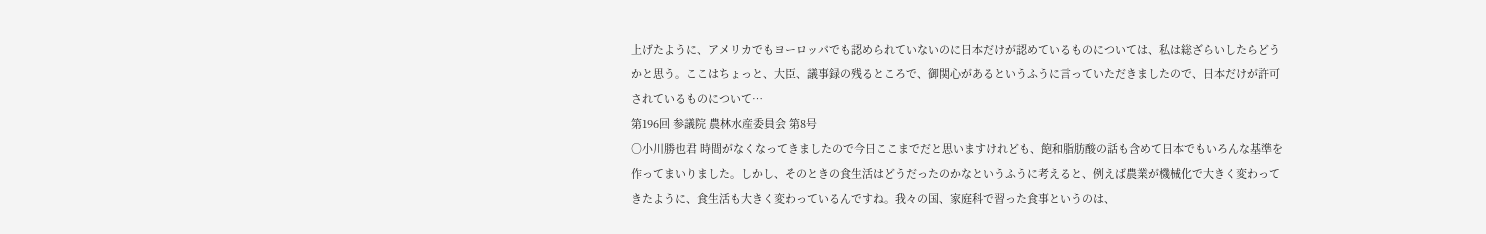上げたように、アメリカでもヨーロッパでも認められていないのに日本だけが認めているものについては、私は総ざらいしたらどうかと思う。ここはちょっと、大臣、議事録の残るところで、御関心があるというふうに言っていただきましたので、日本だけが許可されているものについて…
第196回 参議院 農林水産委員会 第8号
○小川勝也君 時間がなくなってきましたので今日ここまでだと思いますけれども、飽和脂肪酸の話も含めて日本でもいろんな基準を作ってまいりました。しかし、そのときの食生活はどうだったのかなというふうに考えると、例えば農業が機械化で大きく変わってきたように、食生活も大きく変わっているんですね。我々の国、家庭科で習った食事というのは、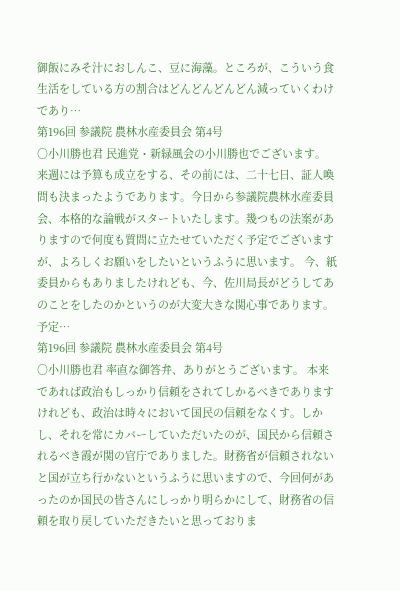御飯にみそ汁におしんこ、豆に海藻。ところが、こういう食生活をしている方の割合はどんどんどんどん減っていくわけであり…
第196回 参議院 農林水産委員会 第4号
○小川勝也君 民進党・新緑風会の小川勝也でございます。 来週には予算も成立をする、その前には、二十七日、証人喚問も決まったようであります。今日から参議院農林水産委員会、本格的な論戦がスタートいたします。幾つもの法案がありますので何度も質問に立たせていただく予定でございますが、よろしくお願いをしたいというふうに思います。 今、紙委員からもありましたけれども、今、佐川局長がどうしてあのことをしたのかというのが大変大きな関心事であります。予定…
第196回 参議院 農林水産委員会 第4号
○小川勝也君 率直な御答弁、ありがとうございます。 本来であれば政治もしっかり信頼をされてしかるべきでありますけれども、政治は時々において国民の信頼をなくす。しかし、それを常にカバーしていただいたのが、国民から信頼されるべき霞が関の官庁でありました。財務省が信頼されないと国が立ち行かないというふうに思いますので、今回何があったのか国民の皆さんにしっかり明らかにして、財務省の信頼を取り戻していただきたいと思っておりま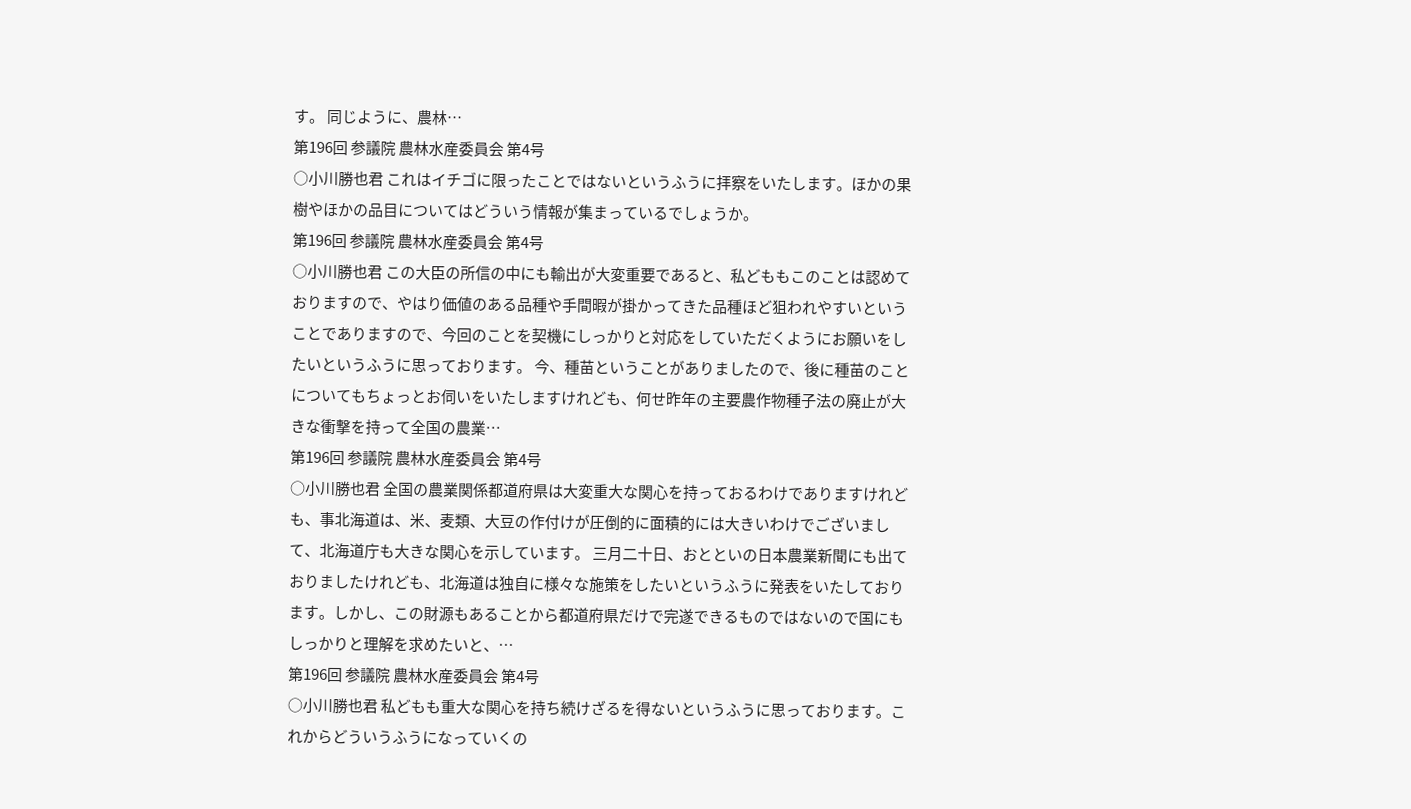す。 同じように、農林…
第196回 参議院 農林水産委員会 第4号
○小川勝也君 これはイチゴに限ったことではないというふうに拝察をいたします。ほかの果樹やほかの品目についてはどういう情報が集まっているでしょうか。
第196回 参議院 農林水産委員会 第4号
○小川勝也君 この大臣の所信の中にも輸出が大変重要であると、私どももこのことは認めておりますので、やはり価値のある品種や手間暇が掛かってきた品種ほど狙われやすいということでありますので、今回のことを契機にしっかりと対応をしていただくようにお願いをしたいというふうに思っております。 今、種苗ということがありましたので、後に種苗のことについてもちょっとお伺いをいたしますけれども、何せ昨年の主要農作物種子法の廃止が大きな衝撃を持って全国の農業…
第196回 参議院 農林水産委員会 第4号
○小川勝也君 全国の農業関係都道府県は大変重大な関心を持っておるわけでありますけれども、事北海道は、米、麦類、大豆の作付けが圧倒的に面積的には大きいわけでございまして、北海道庁も大きな関心を示しています。 三月二十日、おとといの日本農業新聞にも出ておりましたけれども、北海道は独自に様々な施策をしたいというふうに発表をいたしております。しかし、この財源もあることから都道府県だけで完遂できるものではないので国にもしっかりと理解を求めたいと、…
第196回 参議院 農林水産委員会 第4号
○小川勝也君 私どもも重大な関心を持ち続けざるを得ないというふうに思っております。これからどういうふうになっていくの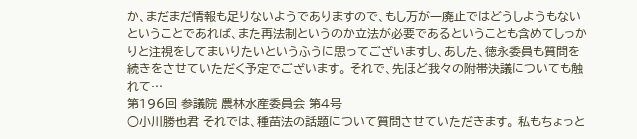か、まだまだ情報も足りないようでありますので、もし万が一廃止ではどうしようもないということであれば、また再法制というのか立法が必要であるということも含めてしっかりと注視をしてまいりたいというふうに思ってございますし、あした、徳永委員も質問を続きをさせていただく予定でございます。 それで、先ほど我々の附帯決議についても触れて…
第196回 参議院 農林水産委員会 第4号
○小川勝也君 それでは、種苗法の話題について質問させていただきます。 私もちょっと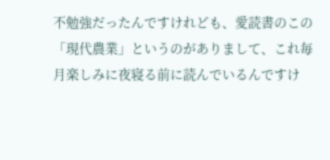不勉強だったんですけれども、愛読書のこの「現代農業」というのがありまして、これ毎月楽しみに夜寝る前に読んでいるんですけ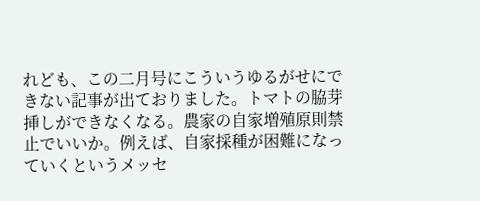れども、この二月号にこういうゆるがせにできない記事が出ておりました。トマトの脇芽挿しができなくなる。農家の自家増殖原則禁止でいいか。例えば、自家採種が困難になっていくというメッセ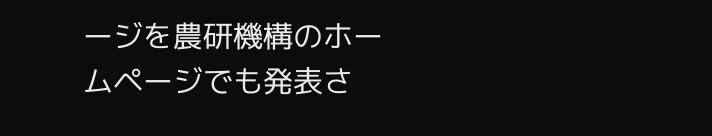ージを農研機構のホームページでも発表さ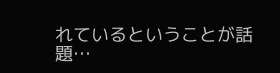れているということが話題…